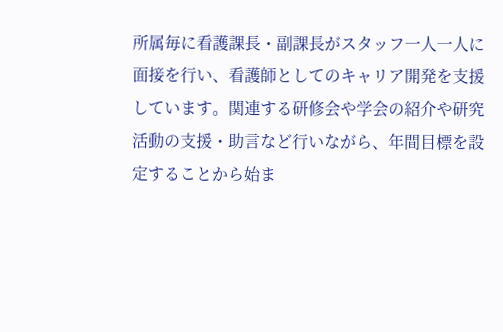所属毎に看護課長・副課長がスタッフ一人一人に面接を行い、看護師としてのキャリア開発を支援しています。関連する研修会や学会の紹介や研究活動の支援・助言など行いながら、年間目標を設定することから始ま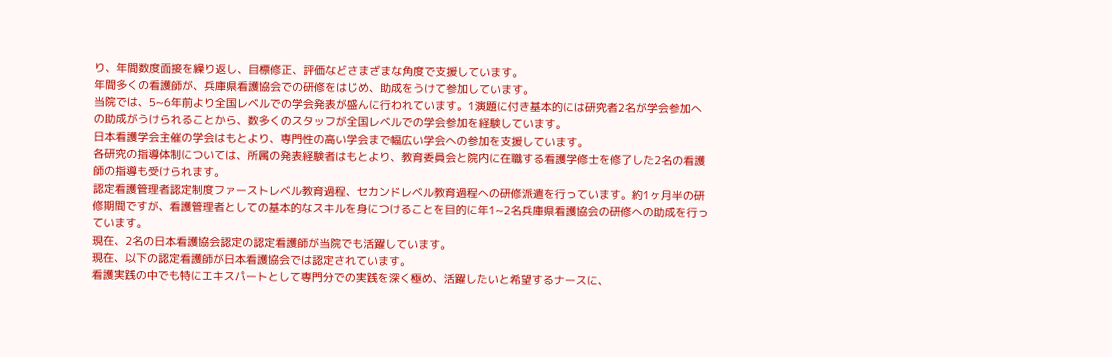り、年間数度面接を繰り返し、目標修正、評価などさまざまな角度で支援しています。
年間多くの看護師が、兵庫県看護協会での研修をはじめ、助成をうけて参加しています。
当院では、5~6年前より全国レベルでの学会発表が盛んに行われています。1演題に付き基本的には研究者2名が学会参加への助成がうけられることから、数多くのスタッフが全国レベルでの学会参加を経験しています。
日本看護学会主催の学会はもとより、専門性の高い学会まで幅広い学会への参加を支援しています。
各研究の指導体制については、所属の発表経験者はもとより、教育委員会と院内に在職する看護学修士を修了した2名の看護師の指導も受けられます。
認定看護管理者認定制度ファーストレベル教育過程、セカンドレベル教育過程への研修派遣を行っています。約1ヶ月半の研修期間ですが、看護管理者としての基本的なスキルを身につけることを目的に年1~2名兵庫県看護協会の研修への助成を行っています。
現在、2名の日本看護協会認定の認定看護師が当院でも活躍しています。
現在、以下の認定看護師が日本看護協会では認定されています。
看護実践の中でも特にエキスパートとして専門分での実践を深く極め、活躍したいと希望するナースに、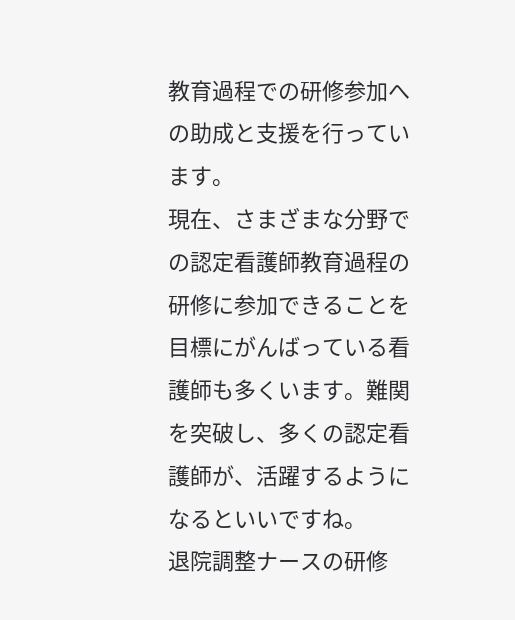教育過程での研修参加への助成と支援を行っています。
現在、さまざまな分野での認定看護師教育過程の研修に参加できることを目標にがんばっている看護師も多くいます。難関を突破し、多くの認定看護師が、活躍するようになるといいですね。
退院調整ナースの研修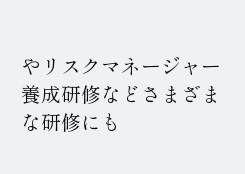やリスクマネージャー養成研修などさまざまな研修にも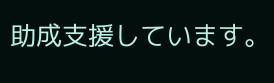助成支援しています。